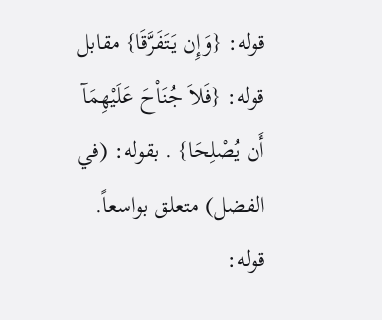قوله: {وَإِن يَتَفَرَّقَا} مقابل قوله: {فَلاَ جُنَاْحَ عَلَيْهِمَآ أَن يُصْلِحَا} . بقوله: (في الفضل) متعلق بواسعاً.
قوله: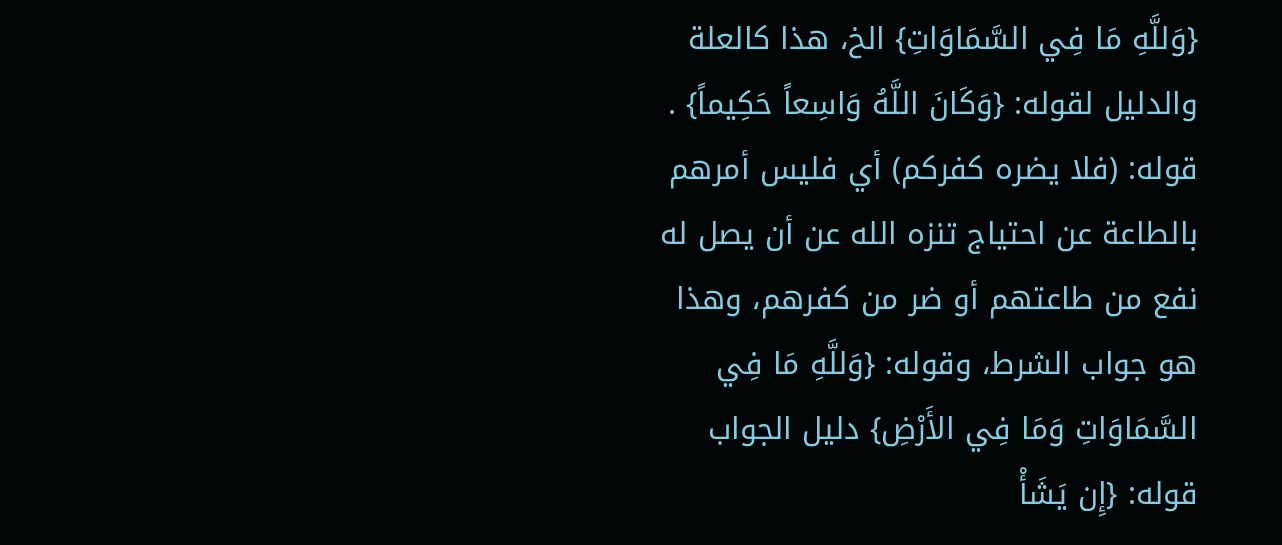{وَللَّهِ مَا فِي السَّمَاوَاتِ} الخ، هذا كالعلة والدليل لقوله: {وَكَانَ اللَّهُ وَاسِعاً حَكِيماً} .
قوله: (فلا يضره كفركم) أي فليس أمرهم بالطاعة عن احتياج تنزه الله عن أن يصل له نفع من طاعتهم أو ضر من كفرهم، وهذا هو جواب الشرط، وقوله: {وَللَّهِ مَا فِي السَّمَاوَاتِ وَمَا فِي الأَرْضِ} دليل الجواب قوله: {إِن يَشَأْ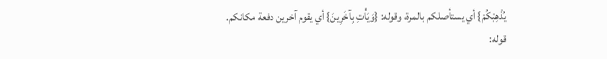يُذْهِبْكُمْ} أي يستأصلكم بالمرة، وقوله: {وَيَأْتِ بِآخَرِينَ} أي يقوم آخرين دفعة مكانكم.
قوله: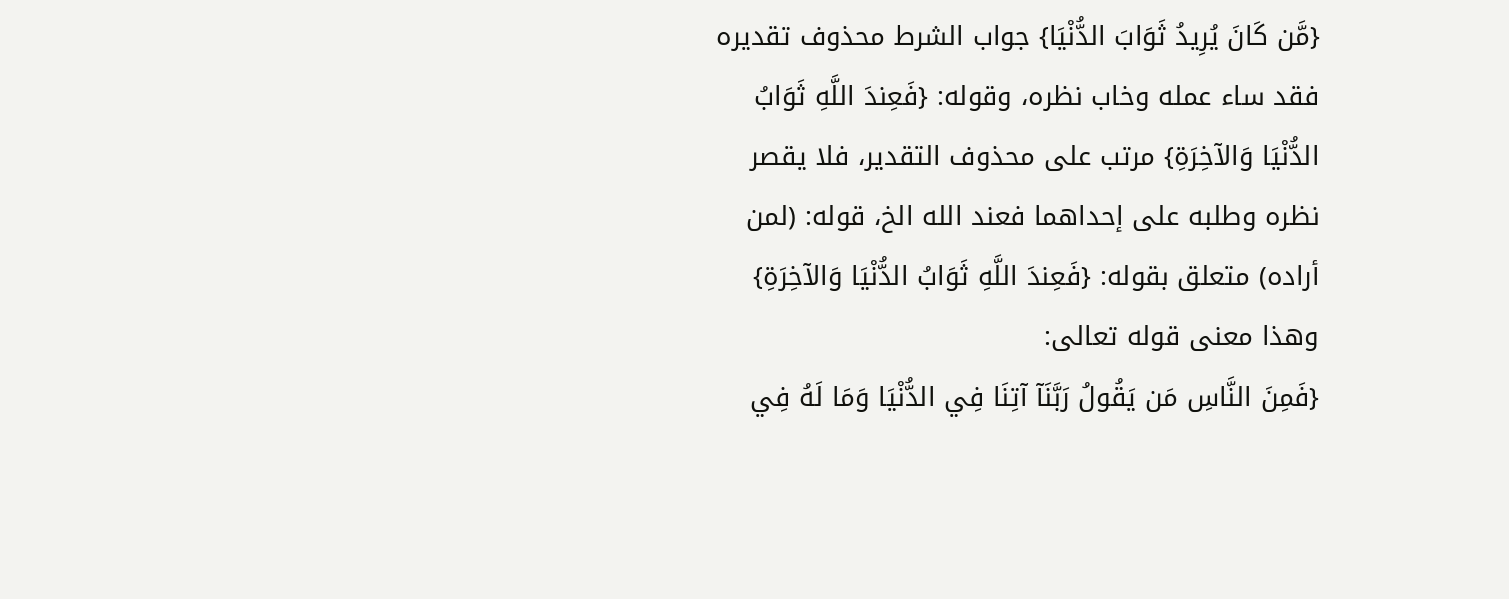{مَّن كَانَ يُرِيدُ ثَوَابَ الدُّنْيَا} جواب الشرط محذوف تقديره فقد ساء عمله وخاب نظره، وقوله: {فَعِندَ اللَّهِ ثَوَابُ الدُّنْيَا وَالآخِرَةِ} مرتب على محذوف التقدير، فلا يقصر نظره وطلبه على إحداهما فعند الله الخ، قوله: (لمن أراده) متعلق بقوله: {فَعِندَ اللَّهِ ثَوَابُ الدُّنْيَا وَالآخِرَةِ} وهذا معنى قوله تعالى:
{فَمِنَ النَّاسِ مَن يَقُولُ رَبَّنَآ آتِنَا فِي الدُّنْيَا وَمَا لَهُ فِي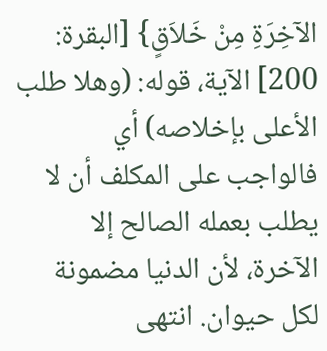الآخِرَةِ مِنْ خَلاَقٍ} [البقرة: 200] الآية، قوله: (وهلا طلب الأعلى بإخلاصه) أي فالواجب على المكلف أن لا يطلب بعمله الصالح إلا الآخرة، لأن الدنيا مضمونة لكل حيوان. انتهى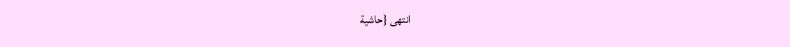انتهى {حاشية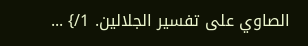الصاوي على تفسير الجلالين. 1/} ...